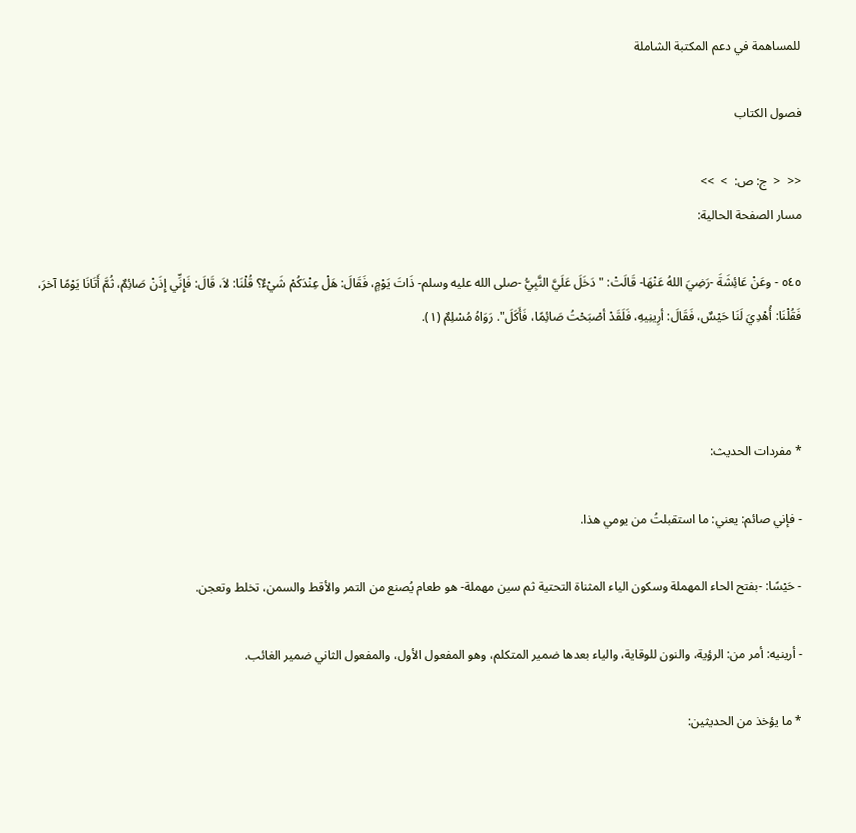للمساهمة في دعم المكتبة الشاملة

فصول الكتاب

<<  <  ج: ص:  >  >>
مسار الصفحة الحالية:

٥٤٥ - وعَنْ عَائِشَةَ -رَضِيَ اللهُ عَنْهَا- قَالَتْ: "دَخَلَ عَلَيَّ النَّبِيُّ -صلى الله عليه وسلم- ذَاتَ يَوْمٍ، فَقَالَ: هَلْ عِنْدَكُمْ شَيْءٌ؟ قُلْنَا: لاَ، قَالَ: فَإِنِّي إِذَنْ صَائِمٌ، ثُمَّ أَتَانَا يَوْمًا آخرَ، فَقُلْنَا: أُهْدِيَ لَنَا حَيْسٌ، فَقَالَ: أرِينِيهِ، فَلَقَدْ أصْبَحْتُ صَائِمًا، فَأَكَلَ". رَوَاهُ مُسْلِمٌ (١).



* مفردات الحديث:

- فإني صائم: يعني: ما استقبلتُ من يومي هذا.

- حَيْسًا: -بفتح الحاء المهملة وسكون الياء المثناة التحتية ثم سين مهملة- هو طعام يُصنع من التمر والأقط والسمن، تخلط وتعجن.

- أرينيه: أمر من: الرؤية، والنون للوقاية، والياء بعدها ضمير المتكلم، وهو المفعول الأول، والمفعول الثاني ضمير الغائب.

* ما يؤخذ من الحديثين: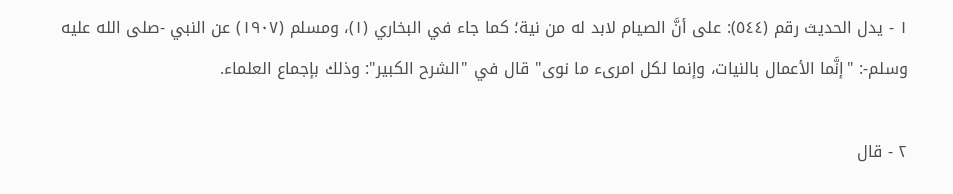١ - يدل الحديث رقم (٥٤٤): على أنَّ الصيام لابد له من نية؛ كما جاء في البخاري (١)، ومسلم (١٩٠٧) عن النبي -صلى الله عليه وسلم-: "إنَّما الأعمال بالنيات، وإنما لكل امرىء ما نوى" قال في "الشرح الكبير": وذلك بإجماع العلماء.

٢ - قال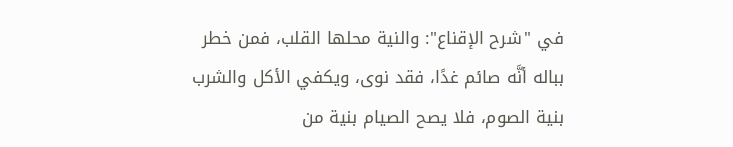في "شرح الإقناع": والنية محلها القلب، فمن خطر بباله أنَّه صائم غدًا، فقد نوى، ويكفي الأكل والشرب بنية الصوم، فلا يصح الصيام بنية من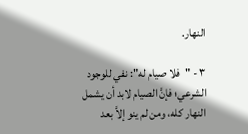النهار.

٣ - "فلا صيام له": نفي للوجود الشرعي؛ فإنَّ الصيام لابد أن يشمل النهار كله، ومن لم ينو إلاَّ بعد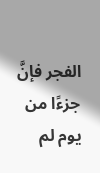الفجر فإنَّ جزءًا من يوم لم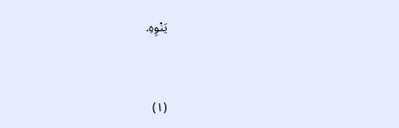يَنْوِهِ.


(١)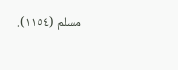مسلم (١١٥٤).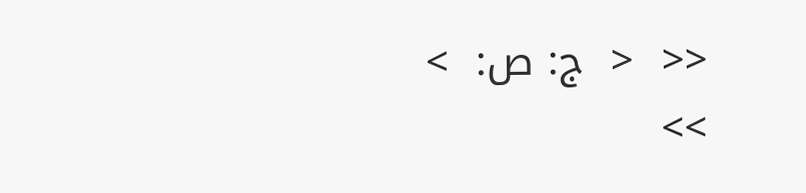<<  <  ج: ص:  >  >>